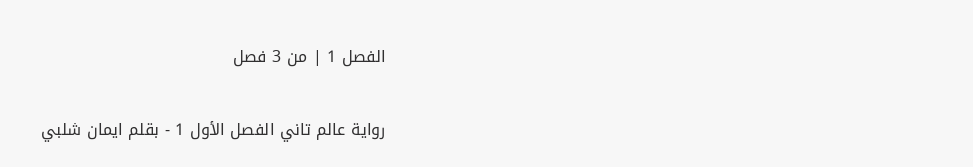الفصل 1 | من 3 فصل

رواية عالم تاني الفصل الأول 1 - بقلم ايمان شلبي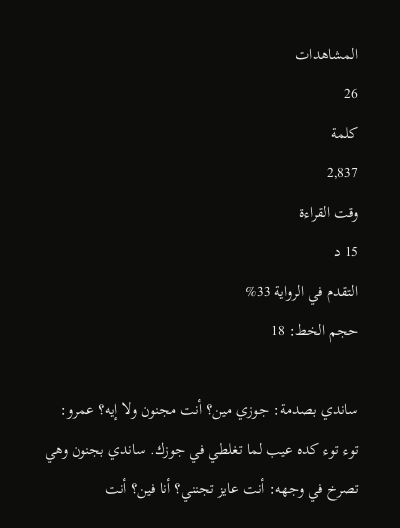المشاهدات
26
كلمة
2,837
وقت القراءة
15 د
التقدم في الرواية 33%
حجم الخط: 18

ساندي بصدمة: جوزي مين؟ أنت مجنون ولا إيه؟ عمرو: توء توء كده عيب لما تغلطي في جوزك. ساندي بجنون وهي تصرخ في وجهه: أنت عايز تجنني؟ أنا فين؟ أنت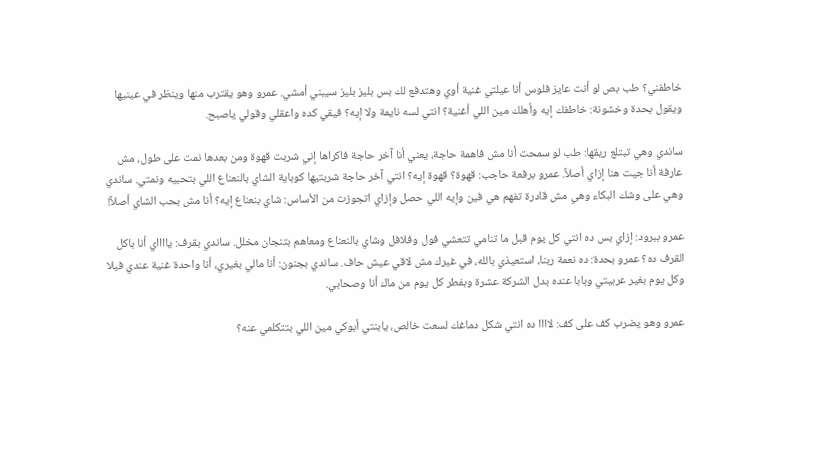خاطفني؟ طب بص لو أنت عايز فلوس أنا عيلتي غنية أوي وهتدفع لك بس بليز بليز سيبني أمشي. عمرو وهو يقترب منها وينظر في عينيها ويقول بحدة وخشونة: خاطفك إيه وأهلك مين اللي أغنية؟ انتي لسه نايمة ولا إيه؟ فيقي كده واعقلي وقولي ياصبح.

ساندي وهي تبتلع ريقها: طب لو سمحت أنا مش فاهمة حاجة، يعني أنا آخر حاجة فاكراها إني شربت قهوة ومن بعدها نمت على طول، مش عارفة أنا جيت هنا إزاي أصلاً. عمرو برفعة حاجب: قهوة؟ قهوة إيه؟ انتي آخر حاجة شربتيها كوباية الشاي بالنعناع اللي بتحبيه ونمتي. ساندي وهي على وشك البكاء وهي مش قادرة تفهم هي فين وإيه اللي حصل وإزاي اتجوزت من الأساس: شاي بنعناع إيه؟ أنا مش بحب الشاي أصلاً!

عمرو ببرود: إزاي بس ده انتي كل يوم قبل ما تنامي تتعشي فول وفلافل وشاي بالنعناع ومعاهم بتنجان مخلل. ساندي بقرف: يااااي أنا باكل القرف ده؟ عمرو بحدة: ده نعمة ربنا، استعيذي بالله، في غيرك مش لاقي عيش حاف. ساندي بجنون: أنا مالي بغيري، أنا واحدة غنية عندي فيلا وكل يوم بغير عربيتي وبابا عنده بدل الشركة عشرة وبفطر كل يوم من ماك أنا وصحابي.

عمرو وهو يضرب كف على كف: لاااا ده انتي شكل دماغك لسعت خالص، يابنتي أبوكي مين اللي بتتكلمي عنه؟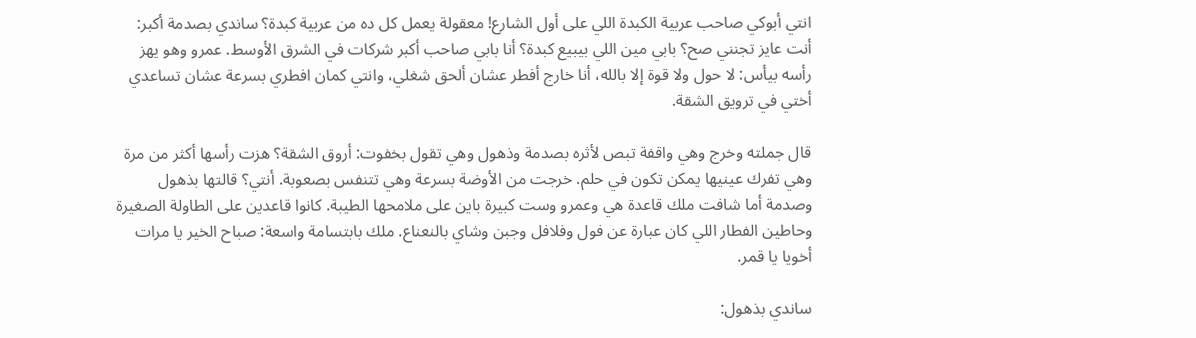انتي أبوكي صاحب عربية الكبدة اللي على أول الشارع! معقولة يعمل كل ده من عربية كبدة؟ ساندي بصدمة أكبر: أنت عايز تجنني صح؟ بابي مين اللي بيبيع كبدة؟ أنا بابي صاحب أكبر شركات في الشرق الأوسط. عمرو وهو يهز رأسه بيأس: لا حول ولا قوة إلا بالله، أنا خارج أفطر عشان ألحق شغلي، وانتي كمان افطري بسرعة عشان تساعدي أختي في ترويق الشقة.

قال جملته وخرج وهي واقفة تبص لأثره بصدمة وذهول وهي تقول بخفوت: أروق الشقة؟ هزت رأسها أكثر من مرة وهي تفرك عينيها يمكن تكون في حلم. خرجت من الأوضة بسرعة وهي تتنفس بصعوبة. أنتي؟ قالتها بذهول وصدمة أما شافت ملك قاعدة هي وعمرو وست كبيرة باين على ملامحها الطيبة. كانوا قاعدين على الطاولة الصغيرة وحاطين الفطار اللي كان عبارة عن فول وفلافل وجبن وشاي بالنعناع. ملك بابتسامة واسعة: صباح الخير يا مرات أخويا يا قمر.

ساندي بذهول: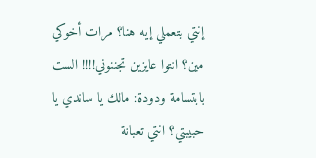إنتي بتعملي إيه هنا؟ مرات أخوكي مين؟ انتوا عايزين تجننوني!!!! الست بابتسامة ودودة: مالك يا ساندي يا حبيبتي؟ انتي تعبانة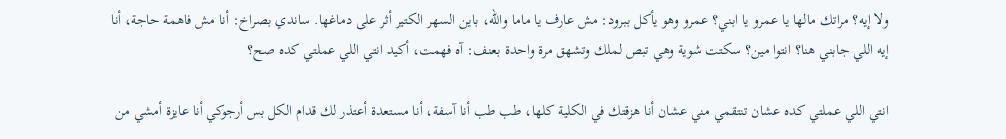ولا إيه؟ مراتك مالها يا عمرو يا ابني؟ عمرو وهو يأكل ببرود: مش عارف يا ماما والله، باين السهر الكتير أثر على دماغها. ساندي بصراخ: أنا مش فاهمة حاجة، أنا إيه اللي جابني هنا؟ انتوا مين؟ سكتت شوية وهي تبص لملك وتشهق مرة واحدة بعنف: آه فهمت، أكيد انتي اللي عملتي كده صح؟

انتي اللي عملتي كده عشان تنتقمي مني عشان أنا هزقتك في الكلية كلها، طب طب أنا آسفة، أنا مستعدة أعتذر لك قدام الكل بس أرجوكي أنا عايزة أمشي من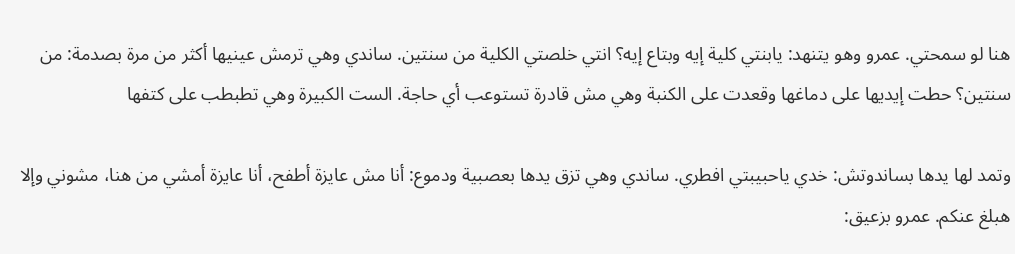هنا لو سمحتي. عمرو وهو يتنهد: يابنتي كلية إيه وبتاع إيه؟ انتي خلصتي الكلية من سنتين. ساندي وهي ترمش عينيها أكثر من مرة بصدمة: من سنتين؟ حطت إيديها على دماغها وقعدت على الكنبة وهي مش قادرة تستوعب أي حاجة. الست الكبيرة وهي تطبطب على كتفها

وتمد لها يدها بساندوتش: خدي ياحبيبتي افطري. ساندي وهي تزق يدها بعصبية ودموع: أنا مش عايزة أطفح، أنا عايزة أمشي من هنا، مشوني وإلا هبلغ عنكم. عمرو بزعيق: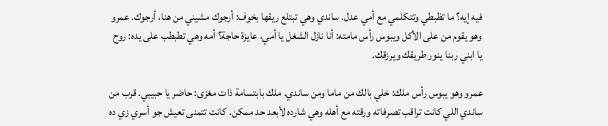فيه إيه؟ ما تظبطي وتتكلمي مع أمي عدل. ساندي وهي تبتلع ريقها بخوف: أرجوك مشيني من هنا، أرجوك. عمرو وهو يقوم من على الأكل ويبوس رأس مامته: أنا نازل الشغل يا أمي، عايزة حاجة؟ أمه وهي تطبطب على يده: روح يا ابني ربنا ينور طريقك ويرزقك.

عمرو وهو يبوس رأس ملك: خلي بالك من ماما ومن ساندي. ملك بابتسامة ذات مغزى: حاضر يا حبيبي. قرب من ساندي اللي كانت تراقب تصرفاته ورقته مع أهله وهي شارده لأبعد حد ممكن. كانت تتمنى تعيش جو أسري زي ده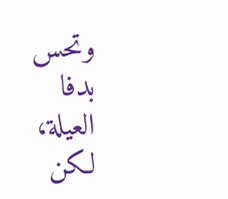وتحس بدفا العيلة، لكن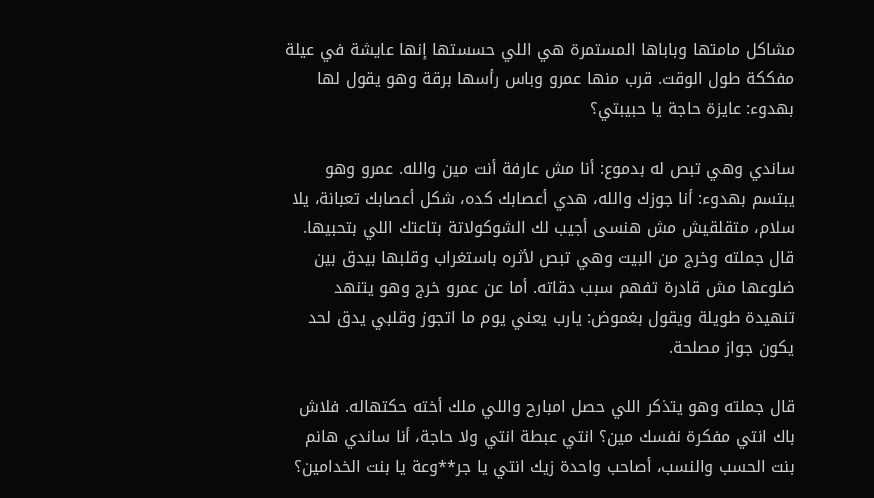مشاكل مامتها وباباها المستمرة هي اللي حسستها إنها عايشة في عيلة مفككة طول الوقت. قرب منها عمرو وباس رأسها برقة وهو يقول لها بهدوء: عايزة حاجة يا حبيبتي؟

ساندي وهي تبص له بدموع: أنا مش عارفة أنت مين والله. عمرو وهو يبتسم بهدوء: أنا جوزك والله، هدي أعصابك كده، شكل أعصابك تعبانة، يلا سلام، متقلقيش مش هنسى أجيب لك الشوكولاتة بتاعتك اللي بتحبيها. قال جملته وخرج من البيت وهي تبص لأثره باستغراب وقلبها بيدق بين ضلوعها مش قادرة تفهم سبب دقاته. أما عن عمرو خرج وهو يتنهد تنهيدة طويلة ويقول بغموض: يارب يعني يوم ما اتجوز وقلبي يدق لحد يكون جواز مصلحة.

قال جملته وهو يتذكر اللي حصل امبارح واللي ملك أخته حكتهاله. فلاش باك انتي مفكرة نفسك مين؟ انتي عبطة انتي ولا حاجة، أنا ساندي هانم بنت الحسب والنسب، أصاحب واحدة زيك انتي يا جر**وعة يا بنت الخدامين؟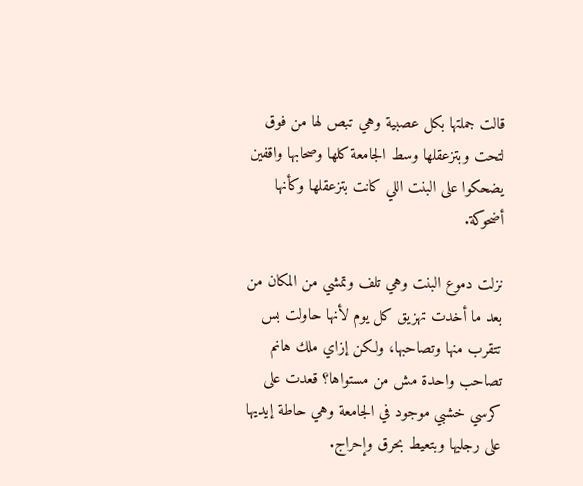قالت جملتها بكل عصبية وهي تبص لها من فوق لتحت وبتزعقلها وسط الجامعة كلها وصحابها واقفين يضحكوا على البنت اللي كانت بتزعقلها وكأنها أضحوكة.

نزلت دموع البنت وهي تلف وتمشي من المكان من بعد ما أخدت تهزيق كل يوم لأنها حاولت بس تتقرب منها وتصاحبها، ولكن إزاي ملك هانم تصاحب واحدة مش من مستواها؟ قعدت على كرسي خشبي موجود في الجامعة وهي حاطة إيديها على رجليها وبتعيط بحرق وإحراج.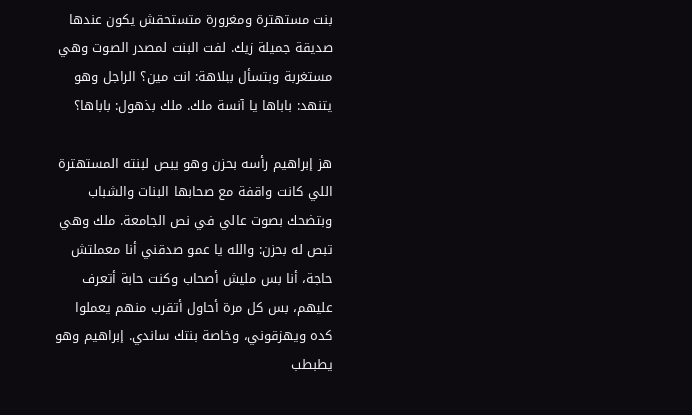بنت مستهترة ومغرورة متستحقش يكون عندها صديقة جميلة زيك. لفت البنت لمصدر الصوت وهي مستغربة وبتسأل ببلاهة: انت مين؟ الراجل وهو يتنهد: باباها يا آنسة ملك. ملك بذهول: باباها؟

هز إبراهيم رأسه بحزن وهو يبص لبنته المستهترة اللي كانت واقفة مع صحابها البنات والشباب وبتضحك بصوت عالي في نص الجامعة. ملك وهي تبص له بحزن: والله يا عمو صدقني أنا معملتش حاجة، أنا بس مليش أصحاب وكنت حابة أتعرف عليهم، بس كل مرة أحاول أتقرب منهم يعملوا كده ويهزقوني، وخاصة بنتك ساندي. إبراهيم وهو يطبطب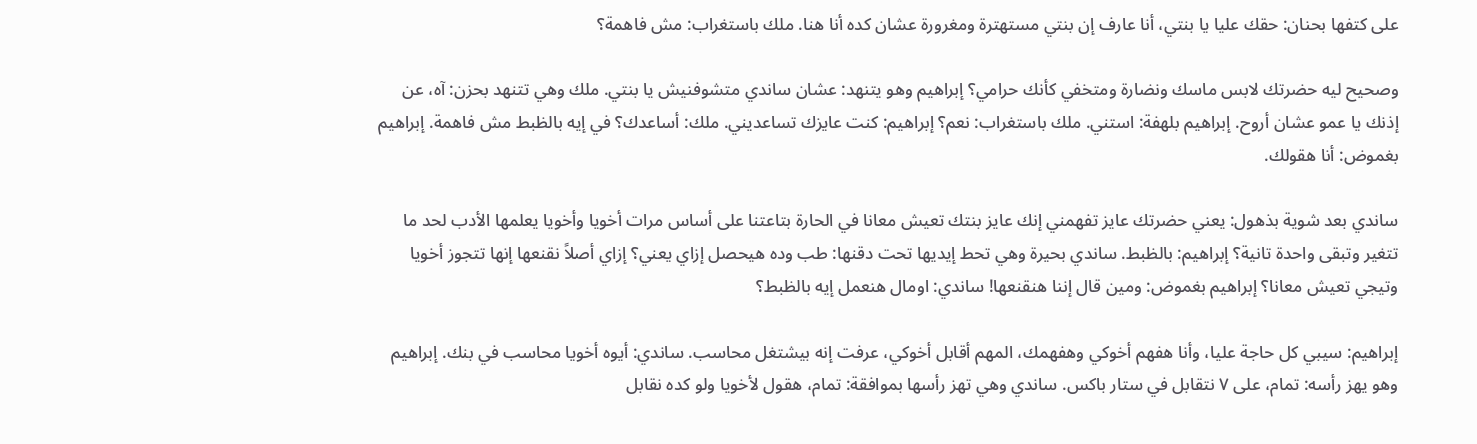على كتفها بحنان: حقك عليا يا بنتي، أنا عارف إن بنتي مستهترة ومغرورة عشان كده أنا هنا. ملك باستغراب: مش فاهمة؟

وصحيح ليه حضرتك لابس ماسك ونضارة ومتخفي كأنك حرامي؟ إبراهيم وهو يتنهد: عشان ساندي متشوفنيش يا بنتي. ملك وهي تتنهد بحزن: آه، عن إذنك يا عمو عشان أروح. إبراهيم بلهفة: استني. ملك باستغراب: نعم؟ إبراهيم: كنت عايزك تساعديني. ملك: أساعدك؟ في إيه بالظبط مش فاهمة. إبراهيم بغموض: أنا هقولك.

ساندي بعد شوية بذهول: يعني حضرتك عايز تفهمني إنك عايز بنتك تعيش معانا في الحارة بتاعتنا على أساس مرات أخويا وأخويا يعلمها الأدب لحد ما تتغير وتبقى واحدة تانية؟ إبراهيم: بالظبط. ساندي بحيرة وهي تحط إيديها تحت دقنها: طب وده هيحصل إزاي يعني؟ إزاي أصلاً نقنعها إنها تتجوز أخويا وتيجي تعيش معانا؟ إبراهيم بغموض: ومين قال إننا هنقنعها! ساندي: اومال هنعمل إيه بالظبط؟

إبراهيم: سيبي كل حاجة عليا، وأنا هفهم أخوكي وهفهمك، المهم أقابل أخوكي، عرفت إنه بيشتغل محاسب. ساندي: أيوه أخويا محاسب في بنك. إبراهيم وهو يهز رأسه: تمام، على ٧ نتقابل في ستار باكس. ساندي وهي تهز رأسها بموافقة: تمام، هقول لأخويا ولو كده نقابل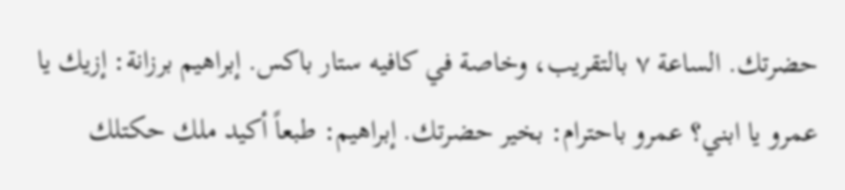حضرتك. الساعة ٧ بالتقريب، وخاصة في كافيه ستار باكس. إبراهيم برزانة: إزيك يا عمرو يا ابني؟ عمرو باحترام: بخير حضرتك. إبراهيم: طبعاً أكيد ملك حكتلك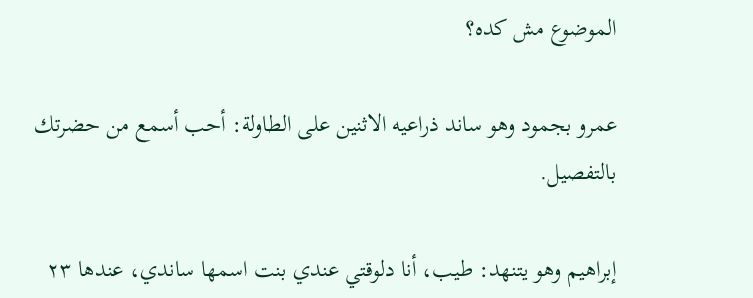الموضوع مش كده؟

عمرو بجمود وهو ساند ذراعيه الاثنين على الطاولة: أحب أسمع من حضرتك بالتفصيل.

إبراهيم وهو يتنهد: طيب، أنا دلوقتي عندي بنت اسمها ساندي، عندها ٢٣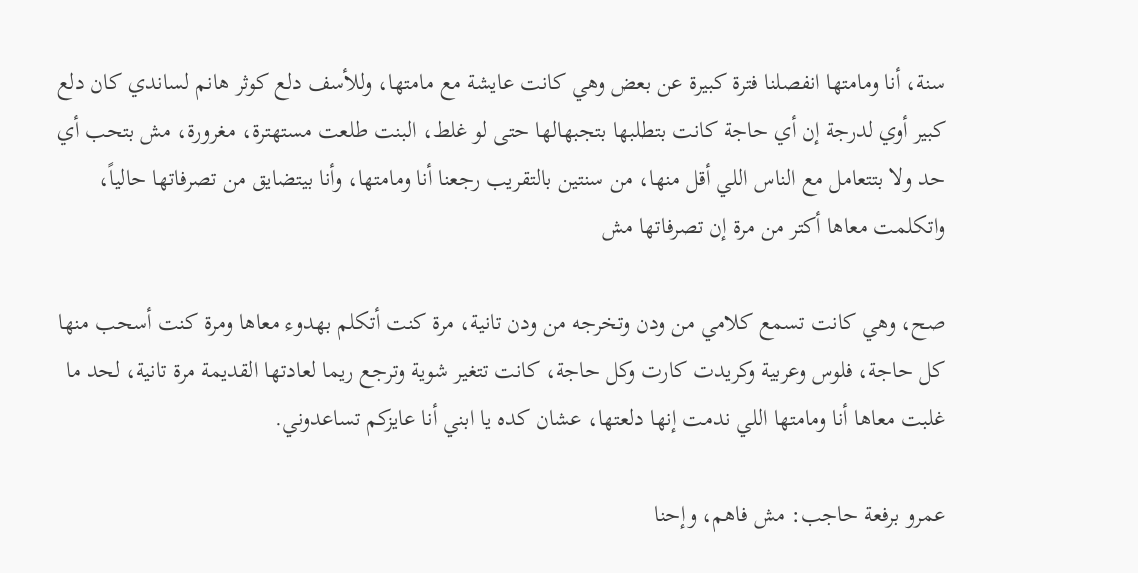سنة، أنا ومامتها انفصلنا فترة كبيرة عن بعض وهي كانت عايشة مع مامتها، وللأسف دلع كوثر هانم لساندي كان دلع كبير أوي لدرجة إن أي حاجة كانت بتطلبها بتجبهالها حتى لو غلط، البنت طلعت مستهترة، مغرورة، مش بتحب أي حد ولا بتتعامل مع الناس اللي أقل منها، من سنتين بالتقريب رجعنا أنا ومامتها، وأنا بيتضايق من تصرفاتها حالياً، واتكلمت معاها أكتر من مرة إن تصرفاتها مش

صح، وهي كانت تسمع كلامي من ودن وتخرجه من ودن تانية، مرة كنت أتكلم بهدوء معاها ومرة كنت أسحب منها كل حاجة، فلوس وعربية وكريدت كارت وكل حاجة، كانت تتغير شوية وترجع ريما لعادتها القديمة مرة تانية، لحد ما غلبت معاها أنا ومامتها اللي ندمت إنها دلعتها، عشان كده يا ابني أنا عايزكم تساعدوني.

عمرو برفعة حاجب: مش فاهم، وإحنا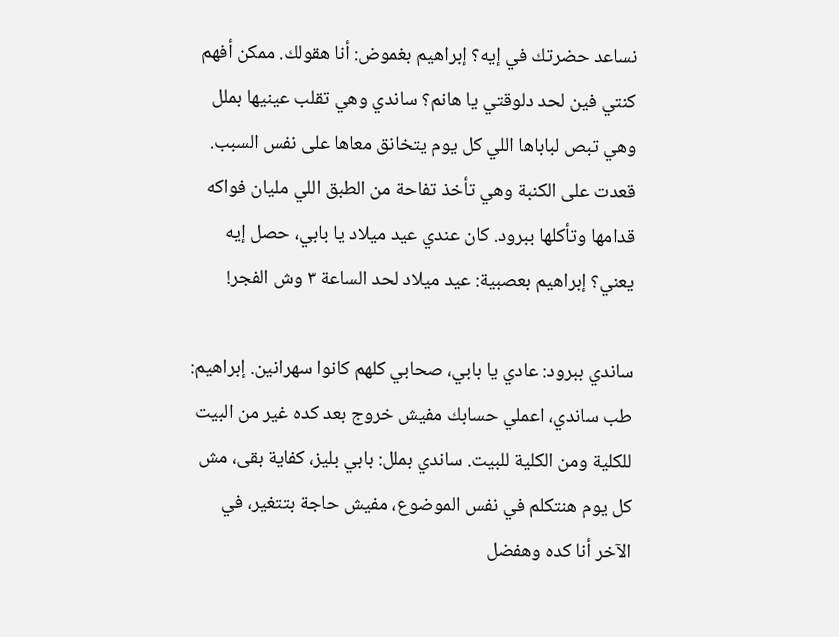نساعد حضرتك في إيه؟ إبراهيم بغموض: أنا هقولك. ممكن أفهم كنتي فين لحد دلوقتي يا هانم؟ ساندي وهي تقلب عينيها بملل وهي تبص لباباها اللي كل يوم يتخانق معاها على نفس السبب. قعدت على الكنبة وهي تأخذ تفاحة من الطبق اللي مليان فواكه قدامها وتأكلها ببرود. كان عندي عيد ميلاد يا بابي، حصل إيه يعني؟ إبراهيم بعصبية: عيد ميلاد لحد الساعة ٣ وش الفجر!

ساندي ببرود: عادي يا بابي، صحابي كلهم كانوا سهرانين. إبراهيم: طب ساندي، اعملي حسابك مفيش خروج بعد كده غير من البيت للكلية ومن الكلية للبيت. ساندي بملل: بابي بليز، كفاية بقى، مش كل يوم هنتكلم في نفس الموضوع، مفيش حاجة بتتغير، في الآخر أنا كده وهفضل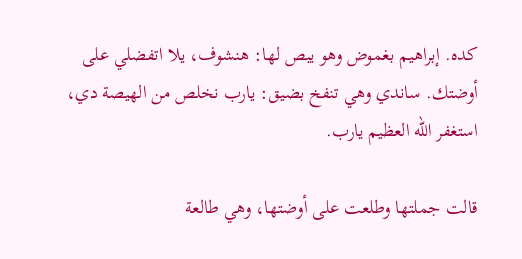كده. إبراهيم بغموض وهو يبص لها: هنشوف، يلا اتفضلي على أوضتك. ساندي وهي تنفخ بضيق: يارب نخلص من الهيصة دي، استغفر الله العظيم يارب.

قالت جملتها وطلعت على أوضتها، وهي طالعة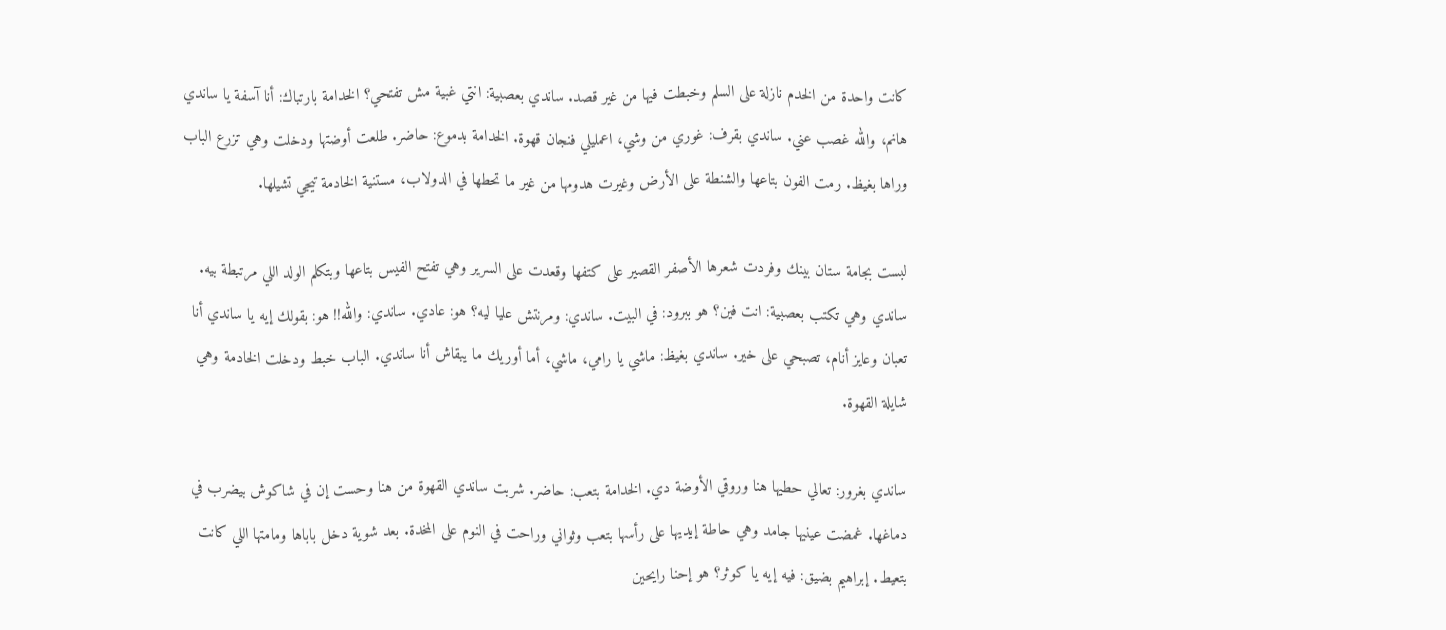كانت واحدة من الخدم نازلة على السلم وخبطت فيها من غير قصد. ساندي بعصبية: انتي غبية مش تفتحي؟ الخدامة بارتباك: أنا آسفة يا ساندي هانم، والله غصب عني. ساندي بقرف: غوري من وشي، اعمليلي فنجان قهوة. الخدامة بدموع: حاضر. طلعت أوضتها ودخلت وهي تزرع الباب وراها بغيظ. رمت الفون بتاعها والشنطة على الأرض وغيرت هدومها من غير ما تحطها في الدولاب، مستنية الخادمة تيجي تشيلها.

لبست بجامة ستان بينك وفردت شعرها الأصفر القصير على كتفها وقعدت على السرير وهي تفتح الفيس بتاعها وبتكلم الولد اللي مرتبطة بيه. ساندي وهي تكتب بعصبية: انت فين؟ هو ببرود: في البيت. ساندي: ومرنتش عليا ليه؟ هو: عادي. ساندي: والله!! هو: بقولك إيه يا ساندي أنا تعبان وعايز أنام، تصبحي على خير. ساندي بغيظ: ماشي يا رامي، ماشي، أما أوريك ما يبقاش أنا ساندي. الباب خبط ودخلت الخادمة وهي شايلة القهوة.

ساندي بغرور: تعالي حطيها هنا وروقي الأوضة دي. الخدامة بتعب: حاضر. شربت ساندي القهوة من هنا وحست إن في شاكوش بيضرب في دماغها. غمضت عينيها جامد وهي حاطة إيديها على رأسها بتعب وثواني وراحت في النوم على المخدة. بعد شوية دخل باباها ومامتها اللي كانت بتعيط. إبراهيم بضيق: فيه إيه يا كوثر؟ هو إحنا رايحين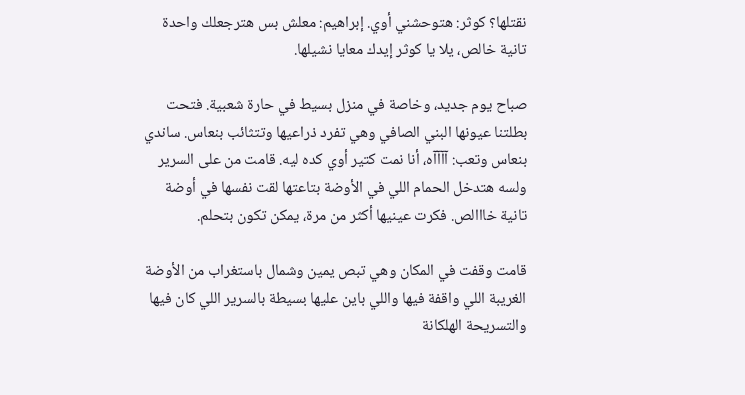نقتلها؟ كوثر: هتوحشني أوي. إبراهيم: معلش بس هترجعلك واحدة تانية خالص، يلا يا كوثر إيدك معايا نشيلها.

صباح يوم جديد، وخاصة في منزل بسيط في حارة شعبية. فتحت بطلتنا عيونها البني الصافي وهي تفرد ذراعيها وتتثائب بنعاس. ساندي بنعاس وتعب: آآآآه، أنا نمت كتير أوي كده ليه. قامت من على السرير ولسه هتدخل الحمام اللي في الأوضة بتاعتها لقت نفسها في أوضة تانية خااالص. فكرت عينيها أكثر من مرة، يمكن تكون بتحلم.

قامت وقفت في المكان وهي تبص يمين وشمال باستغراب من الأوضة الغريبة اللي واقفة فيها واللي باين عليها بسيطة بالسرير اللي كان فيها والتسريحة الهلكانة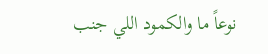نوعاً ما والكمود اللي جنب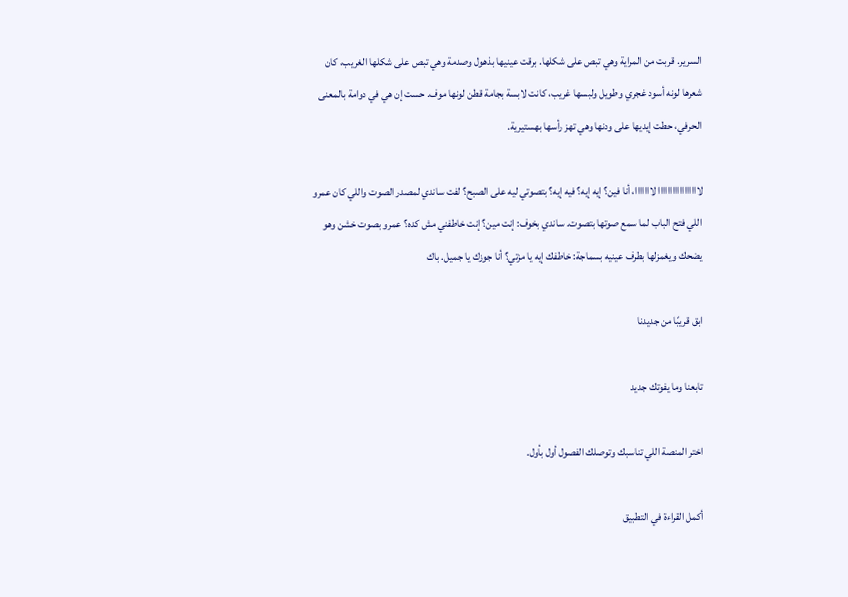السرير. قربت من المراية وهي تبص على شكلها. برقت عينيها بذهول وصدمة وهي تبص على شكلها الغريب، كان شعرها لونه أسود غجري وطويل ولبسها غريب، كانت لابسة بجامة قطن لونها موف. حست إن هي في دوامة بالمعنى الحرفي، حطت إيديها على ودنها وهي تهز رأسها بهستيرية.

لااااااااااااااااا لااااااا، أنا فين؟ إيه إيه؟ فيه إيه؟ بتصوتي ليه على الصبح؟ لفت ساندي لمصدر الصوت واللي كان عمرو اللي فتح الباب لما سمع صوتها بتصوت. ساندي بخوف: إنت مين؟ إنت خاطفني مش كده؟ عمرو بصوت خشن وهو يضحك ويغمزلها بطرف عينيه بسماجة: خاطفك إيه يا مزتي؟ أنا جوزك يا جميل. باك

ابق قريبًا من جديدنا

تابعنا وما يفوتك جديد

اختر المنصة اللي تناسبك وتوصلك الفصول أول بأول.

أكمل القراءة في التطبيق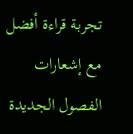تجربة قراءة أفضل مع إشعارات الفصول الجديدة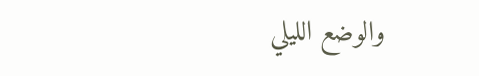والوضع الليلي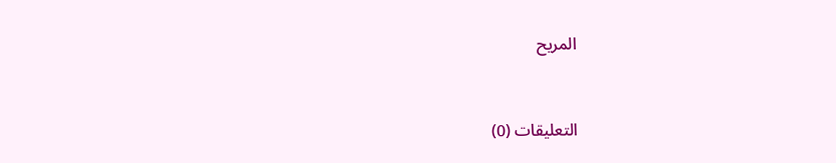المريح



التعليقات (0)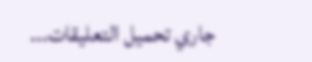جاري تحميل التعليقات...